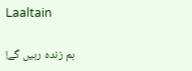Laaltain

ہم زندہ رہیں گے!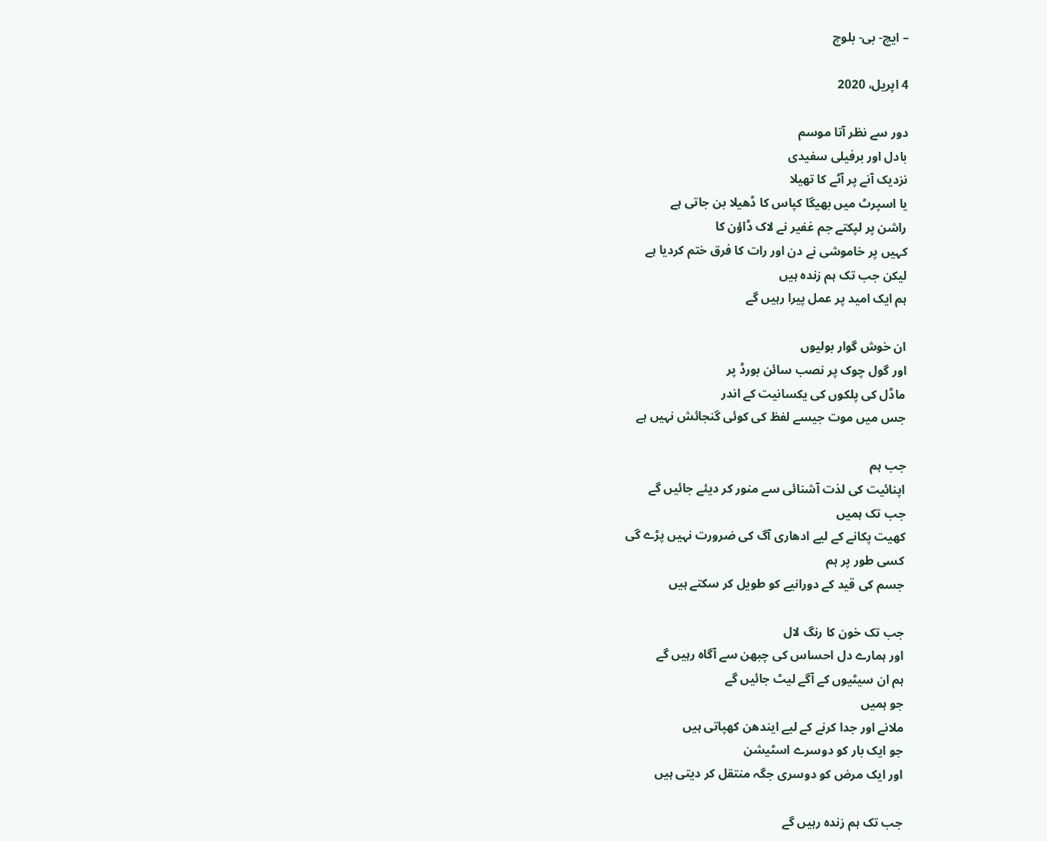– ایچ- بی- بلوچ

4 اپریل، 2020

دور سے نظر آتا موسم
بادل اور برفیلی سفیدی
نزدیک آنے پر آٹے کا تھیلا
یا اسپرٹ میں بھیگا کپاس کا ڈھیلا بن جاتی ہے
راشن پر لپکتے جم غفیر نے لاک ڈاؤن کا
کہیں پر خاموشی نے دن اور رات کا فرق ختم کردیا ہے
لیکن جب تک ہم زندہ ہیں
ہم ایک امید پر عمل پیرا رہیں گے

ان خوش گوار بولیوں
اور گول چوک پر نصب سائن بورڈ پر
ماڈل کی پلکوں کی یکسانیت کے اندر
جس میں موت جیسے لفظ کی کوئی گنجائش نہیں ہے

جب ہم
اپنائیت کی لذت آشنائی سے منور کر دیئے جائیں گے
جب تک ہمیں
کھیت پکانے کے لیے ادھاری آگ کی ضرورت نہیں پڑے گی
کسی طور پر ہم
جسم کی قید کے دورانیے کو طویل کر سکتے ہیں

جب تک خون کا رنگ لال
اور ہمارے دل احساس کی چبھن سے آگاہ رہیں گے
ہم ان سیٹیوں کے آگے لیٹ جائیں گے
جو ہمیں
ملانے اور جدا کرنے کے لیے ایندھن کھپاتی ہیں
جو ایک بار کو دوسرے اسٹیشن
اور ایک مرض کو دوسری جگہ منتقل کر دیتی ہیں

جب تک ہم زندہ رہیں گے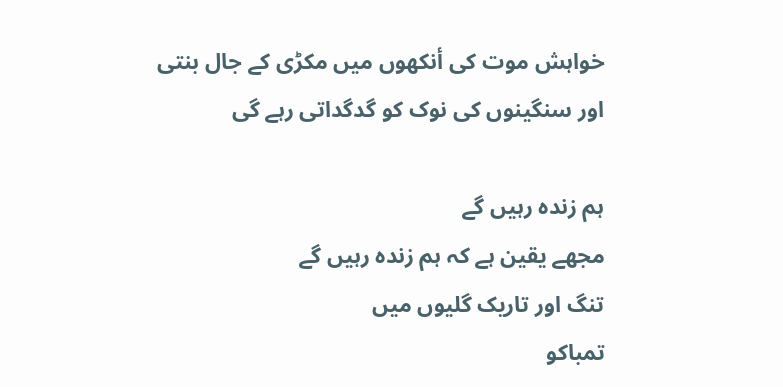خواہش موت کی أنکھوں میں مکڑی کے جال بنتی
اور سنگینوں کی نوک کو گدگداتی رہے گی

ہم زندہ رہیں گے
مجھے یقین ہے کہ ہم زندہ رہیں گے
تنگ اور تاریک گلیوں میں
تمباکو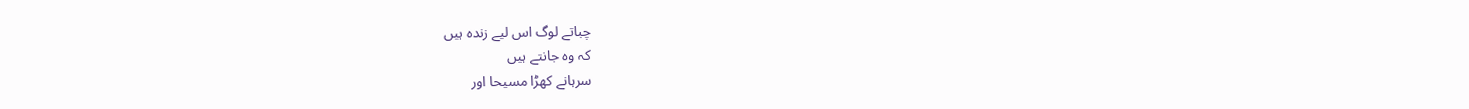چباتے لوگ اس لیے زندہ ہیں
کہ وہ جانتے ہیں
سرہانے کھڑا مسیحا اور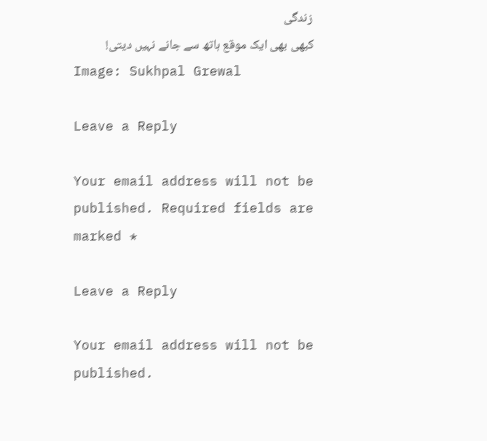زندگی
کبھی بھی ایک موقع ہاتھ سے جانے نہیں دیتی!
Image: Sukhpal Grewal

Leave a Reply

Your email address will not be published. Required fields are marked *

Leave a Reply

Your email address will not be published.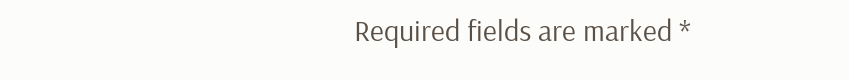Required fields are marked *